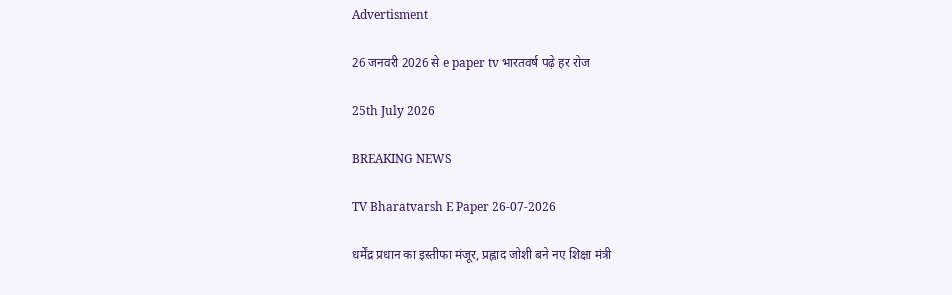Advertisment

26 जनवरी 2026 से e paper tv भारतवर्ष पढ़े हर रोज

25th July 2026

BREAKING NEWS

TV Bharatvarsh E Paper 26-07-2026

धर्मेंद्र प्रधान का इस्तीफा मंजूर, प्रह्लाद जोशी बने नए शिक्षा मंत्री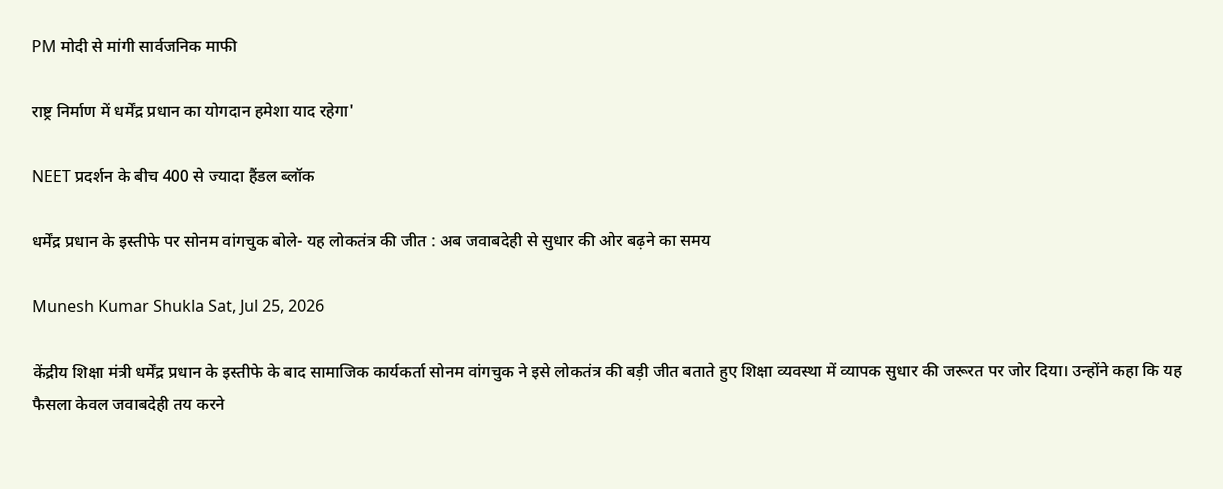PM मोदी से मांगी सार्वजनिक माफी

राष्ट्र निर्माण में धर्मेंद्र प्रधान का योगदान हमेशा याद रहेगा'

NEET प्रदर्शन के बीच 400 से ज्यादा हैंडल ब्लॉक

धर्मेंद्र प्रधान के इस्तीफे पर सोनम वांगचुक बोले- यह लोकतंत्र की जीत : अब जवाबदेही से सुधार की ओर बढ़ने का समय

Munesh Kumar Shukla Sat, Jul 25, 2026

केंद्रीय शिक्षा मंत्री धर्मेंद्र प्रधान के इस्तीफे के बाद सामाजिक कार्यकर्ता सोनम वांगचुक ने इसे लोकतंत्र की बड़ी जीत बताते हुए शिक्षा व्यवस्था में व्यापक सुधार की जरूरत पर जोर दिया। उन्होंने कहा कि यह फैसला केवल जवाबदेही तय करने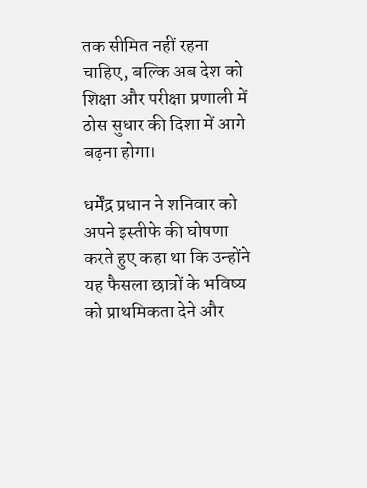तक सीमित नहीं रहना चाहिए, बल्कि अब देश को शिक्षा और परीक्षा प्रणाली में ठोस सुधार की दिशा में आगे बढ़ना होगा।

धर्मेंद्र प्रधान ने शनिवार को अपने इस्तीफे की घोषणा करते हुए कहा था कि उन्होंने यह फैसला छात्रों के भविष्य को प्राथमिकता देने और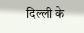दिल्ली के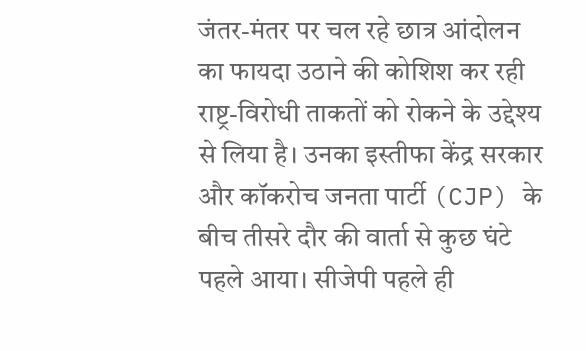जंतर-मंतर पर चल रहे छात्र आंदोलन का फायदा उठाने की कोशिश कर रही राष्ट्र-विरोधी ताकतों को रोकने के उद्देश्य से लिया है। उनका इस्तीफा केंद्र सरकार और कॉकरोच जनता पार्टी (CJP) के बीच तीसरे दौर की वार्ता से कुछ घंटे पहले आया। सीजेपी पहले ही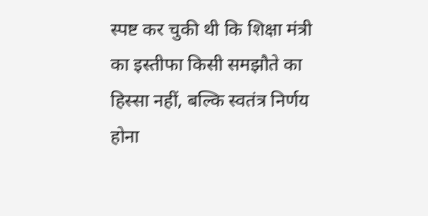स्पष्ट कर चुकी थी कि शिक्षा मंत्री का इस्तीफा किसी समझौते का हिस्सा नहीं, बल्कि स्वतंत्र निर्णय होना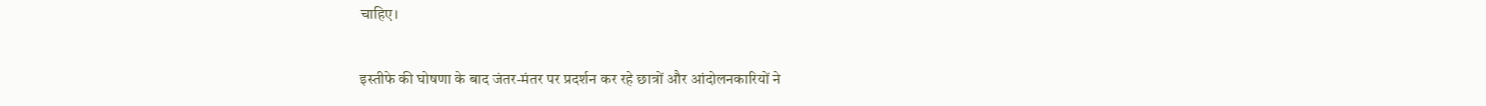चाहिए।

इस्तीफे की घोषणा के बाद जंतर-मंतर पर प्रदर्शन कर रहे छात्रों और आंदोलनकारियों ने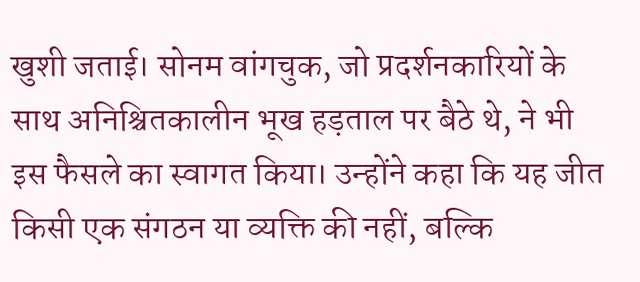खुशी जताई। सोनम वांगचुक, जो प्रदर्शनकारियों के साथ अनिश्चितकालीन भूख हड़ताल पर बैठे थे, ने भी इस फैसले का स्वागत किया। उन्होंने कहा कि यह जीत किसी एक संगठन या व्यक्ति की नहीं, बल्कि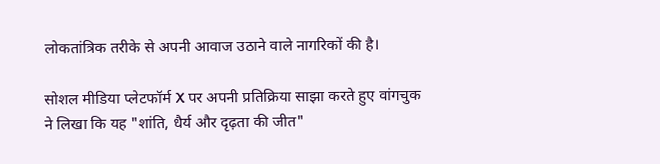लोकतांत्रिक तरीके से अपनी आवाज उठाने वाले नागरिकों की है।

सोशल मीडिया प्लेटफॉर्म X पर अपनी प्रतिक्रिया साझा करते हुए वांगचुक ने लिखा कि यह "शांति, धैर्य और दृढ़ता की जीत"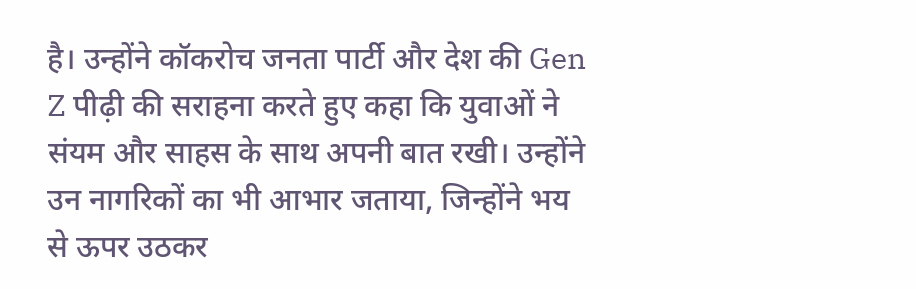है। उन्होंने कॉकरोच जनता पार्टी और देश की Gen Z पीढ़ी की सराहना करते हुए कहा कि युवाओं ने संयम और साहस के साथ अपनी बात रखी। उन्होंने उन नागरिकों का भी आभार जताया, जिन्होंने भय से ऊपर उठकर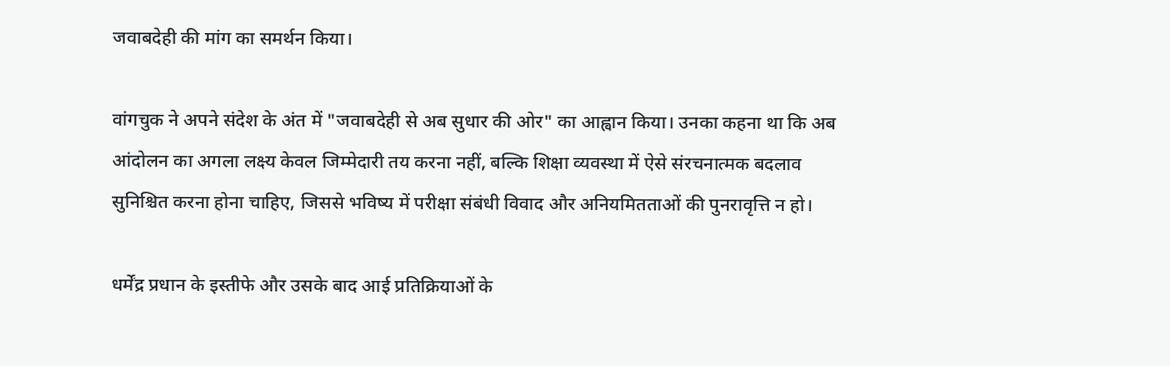जवाबदेही की मांग का समर्थन किया।

वांगचुक ने अपने संदेश के अंत में "जवाबदेही से अब सुधार की ओर" का आह्वान किया। उनका कहना था कि अब आंदोलन का अगला लक्ष्य केवल जिम्मेदारी तय करना नहीं, बल्कि शिक्षा व्यवस्था में ऐसे संरचनात्मक बदलाव सुनिश्चित करना होना चाहिए, जिससे भविष्य में परीक्षा संबंधी विवाद और अनियमितताओं की पुनरावृत्ति न हो।

धर्मेंद्र प्रधान के इस्तीफे और उसके बाद आई प्रतिक्रियाओं के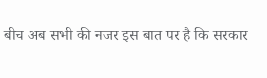बीच अब सभी की नजर इस बात पर है कि सरकार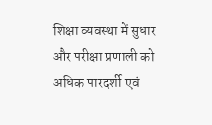शिक्षा व्यवस्था में सुधार और परीक्षा प्रणाली को अधिक पारदर्शी एवं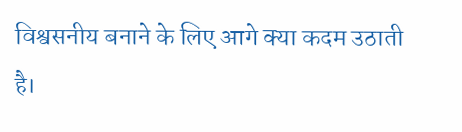विश्वसनीय बनाने के लिए आगे क्या कदम उठाती है।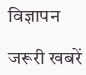विज्ञापन

जरूरी खबरें